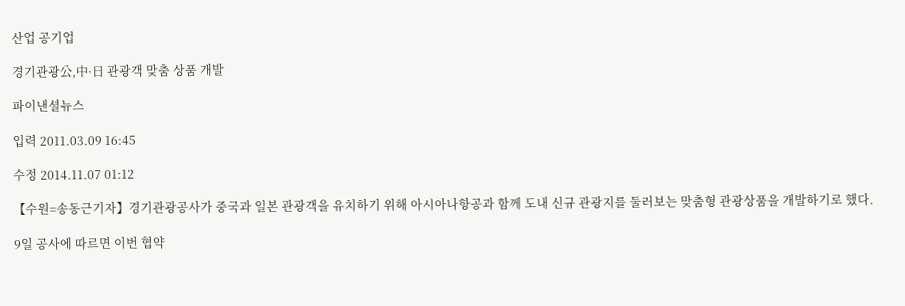산업 공기업

경기관광公,中·日 관광객 맞춤 상품 개발

파이낸셜뉴스

입력 2011.03.09 16:45

수정 2014.11.07 01:12

【수원=송동근기자】경기관광공사가 중국과 일본 관광객을 유치하기 위해 아시아나항공과 함께 도내 신규 관광지를 둘러보는 맞춤형 관광상품을 개발하기로 했다.

9일 공사에 따르면 이번 협약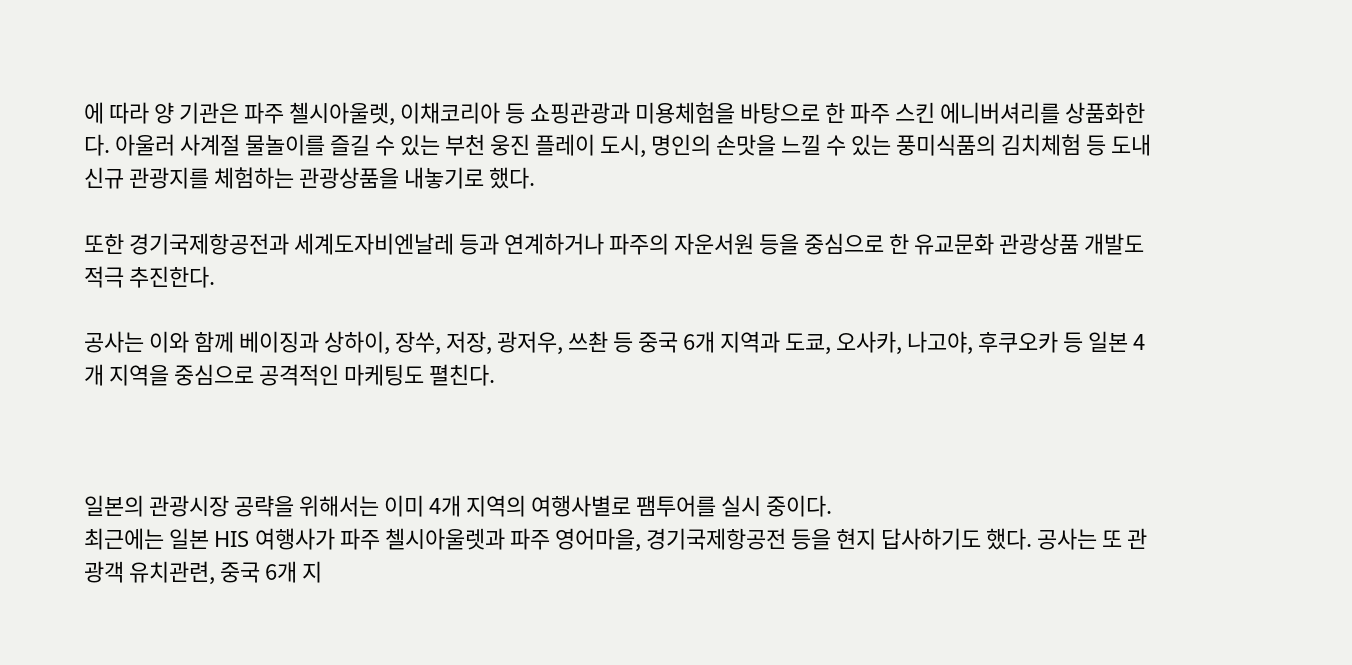에 따라 양 기관은 파주 첼시아울렛, 이채코리아 등 쇼핑관광과 미용체험을 바탕으로 한 파주 스킨 에니버셔리를 상품화한다. 아울러 사계절 물놀이를 즐길 수 있는 부천 웅진 플레이 도시, 명인의 손맛을 느낄 수 있는 풍미식품의 김치체험 등 도내 신규 관광지를 체험하는 관광상품을 내놓기로 했다.

또한 경기국제항공전과 세계도자비엔날레 등과 연계하거나 파주의 자운서원 등을 중심으로 한 유교문화 관광상품 개발도 적극 추진한다.

공사는 이와 함께 베이징과 상하이, 장쑤, 저장, 광저우, 쓰촨 등 중국 6개 지역과 도쿄, 오사카, 나고야, 후쿠오카 등 일본 4개 지역을 중심으로 공격적인 마케팅도 펼친다.



일본의 관광시장 공략을 위해서는 이미 4개 지역의 여행사별로 팸투어를 실시 중이다.
최근에는 일본 HIS 여행사가 파주 첼시아울렛과 파주 영어마을, 경기국제항공전 등을 현지 답사하기도 했다. 공사는 또 관광객 유치관련, 중국 6개 지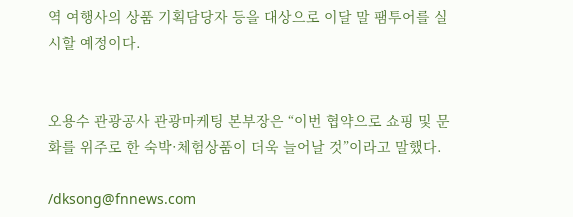역 여행사의 상품 기획담당자 등을 대상으로 이달 말 팸투어를 실시할 예정이다.


오용수 관광공사 관광마케팅 본부장은 “이번 협약으로 쇼핑 및 문화를 위주로 한 숙박·체험상품이 더욱 늘어날 것”이라고 말했다.

/dksong@fnnews.com